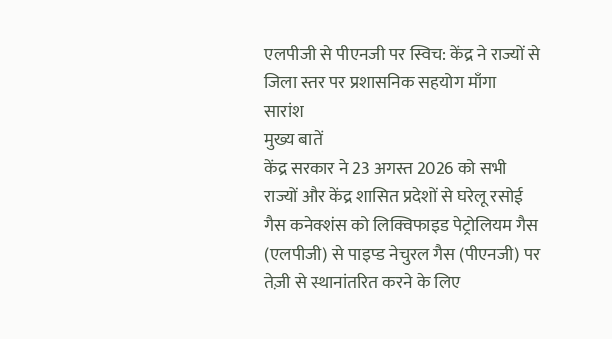एलपीजी से पीएनजी पर स्विच: केंद्र ने राज्यों से जिला स्तर पर प्रशासनिक सहयोग माँगा
सारांश
मुख्य बातें
केंद्र सरकार ने 23 अगस्त 2026 को सभी राज्यों और केंद्र शासित प्रदेशों से घरेलू रसोई गैस कनेक्शंस को लिक्विफाइड पेट्रोलियम गैस (एलपीजी) से पाइप्ड नेचुरल गैस (पीएनजी) पर तेज़ी से स्थानांतरित करने के लिए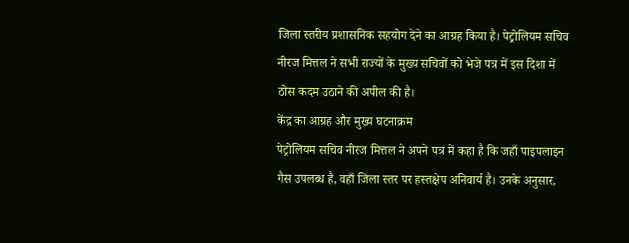जिला स्तरीय प्रशासनिक सहयोग देने का आग्रह किया है। पेट्रोलियम सचिव नीरज मित्तल ने सभी राज्यों के मुख्य सचिवों को भेजे पत्र में इस दिशा में ठोस कदम उठाने की अपील की है।
केंद्र का आग्रह और मुख्य घटनाक्रम
पेट्रोलियम सचिव नीरज मित्तल ने अपने पत्र में कहा है कि जहाँ पाइपलाइन गैस उपलब्ध है, वहाँ जिला स्तर पर हस्तक्षेप अनिवार्य है। उनके अनुसार,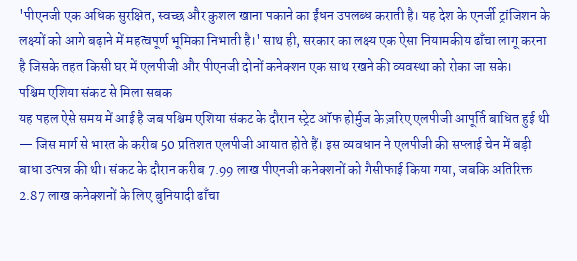'पीएनजी एक अधिक सुरक्षित, स्वच्छ और कुशल खाना पकाने का ईंधन उपलब्ध कराती है। यह देश के एनर्जी ट्रांजिशन के लक्ष्यों को आगे बढ़ाने में महत्वपूर्ण भूमिका निभाती है।' साथ ही, सरकार का लक्ष्य एक ऐसा नियामकीय ढाँचा लागू करना है जिसके तहत किसी घर में एलपीजी और पीएनजी दोनों कनेक्शन एक साथ रखने की व्यवस्था को रोका जा सके।
पश्चिम एशिया संकट से मिला सबक
यह पहल ऐसे समय में आई है जब पश्चिम एशिया संकट के दौरान स्ट्रेट ऑफ होर्मुज के ज़रिए एलपीजी आपूर्ति बाधित हुई थी — जिस मार्ग से भारत के करीब 50 प्रतिशत एलपीजी आयात होते हैं। इस व्यवधान ने एलपीजी की सप्लाई चेन में बड़ी बाधा उत्पन्न की थी। संकट के दौरान करीब 7.99 लाख पीएनजी कनेक्शनों को गैसीफाई किया गया, जबकि अतिरिक्त 2.87 लाख कनेक्शनों के लिए बुनियादी ढाँचा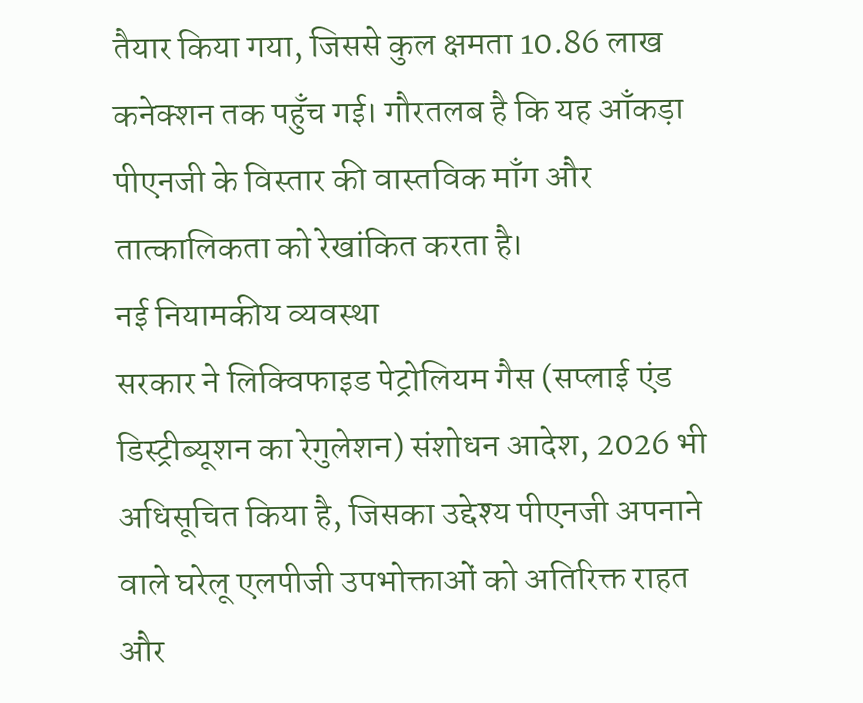तैयार किया गया, जिससे कुल क्षमता 10.86 लाख कनेक्शन तक पहुँच गई। गौरतलब है कि यह आँकड़ा पीएनजी के विस्तार की वास्तविक माँग और तात्कालिकता को रेखांकित करता है।
नई नियामकीय व्यवस्था
सरकार ने लिक्विफाइड पेट्रोलियम गैस (सप्लाई एंड डिस्ट्रीब्यूशन का रेगुलेशन) संशोधन आदेश, 2026 भी अधिसूचित किया है, जिसका उद्देश्य पीएनजी अपनाने वाले घरेलू एलपीजी उपभोक्ताओं को अतिरिक्त राहत और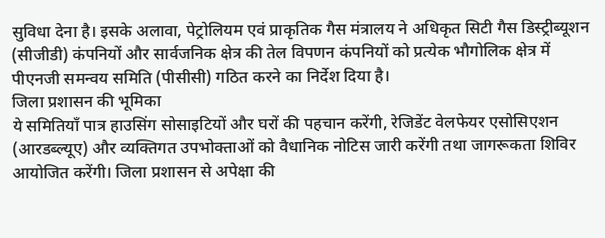सुविधा देना है। इसके अलावा, पेट्रोलियम एवं प्राकृतिक गैस मंत्रालय ने अधिकृत सिटी गैस डिस्ट्रीब्यूशन (सीजीडी) कंपनियों और सार्वजनिक क्षेत्र की तेल विपणन कंपनियों को प्रत्येक भौगोलिक क्षेत्र में पीएनजी समन्वय समिति (पीसीसी) गठित करने का निर्देश दिया है।
जिला प्रशासन की भूमिका
ये समितियाँ पात्र हाउसिंग सोसाइटियों और घरों की पहचान करेंगी, रेजिडेंट वेलफेयर एसोसिएशन (आरडब्ल्यूए) और व्यक्तिगत उपभोक्ताओं को वैधानिक नोटिस जारी करेंगी तथा जागरूकता शिविर आयोजित करेंगी। जिला प्रशासन से अपेक्षा की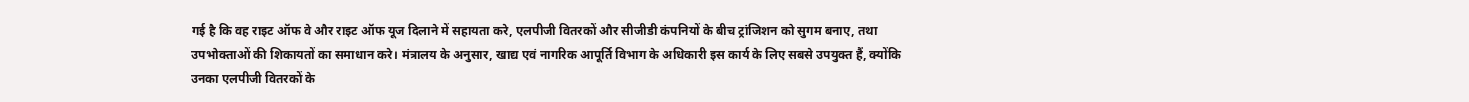गई है कि वह राइट ऑफ वे और राइट ऑफ यूज दिलाने में सहायता करे, एलपीजी वितरकों और सीजीडी कंपनियों के बीच ट्रांजिशन को सुगम बनाए, तथा उपभोक्ताओं की शिकायतों का समाधान करे। मंत्रालय के अनुसार, खाद्य एवं नागरिक आपूर्ति विभाग के अधिकारी इस कार्य के लिए सबसे उपयुक्त हैं, क्योंकि उनका एलपीजी वितरकों के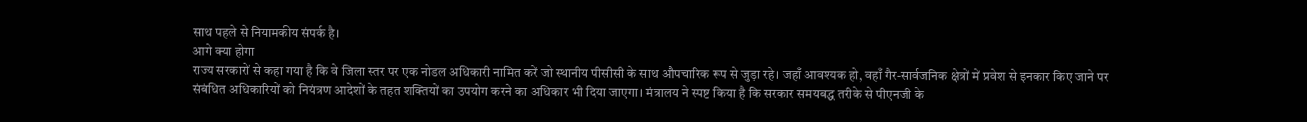साथ पहले से नियामकीय संपर्क है।
आगे क्या होगा
राज्य सरकारों से कहा गया है कि वे जिला स्तर पर एक नोडल अधिकारी नामित करें जो स्थानीय पीसीसी के साथ औपचारिक रूप से जुड़ा रहे। जहाँ आवश्यक हो, वहाँ गैर-सार्वजनिक क्षेत्रों में प्रवेश से इनकार किए जाने पर संबंधित अधिकारियों को नियंत्रण आदेशों के तहत शक्तियों का उपयोग करने का अधिकार भी दिया जाएगा। मंत्रालय ने स्पष्ट किया है कि सरकार समयबद्ध तरीके से पीएनजी के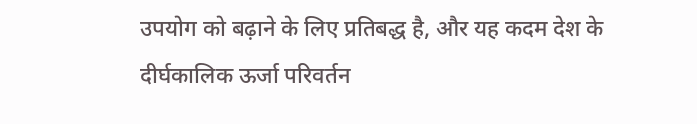उपयोग को बढ़ाने के लिए प्रतिबद्ध है, और यह कदम देश के दीर्घकालिक ऊर्जा परिवर्तन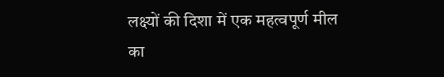लक्ष्यों की दिशा में एक महत्वपूर्ण मील का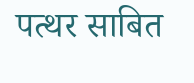पत्थर साबित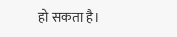हो सकता है।